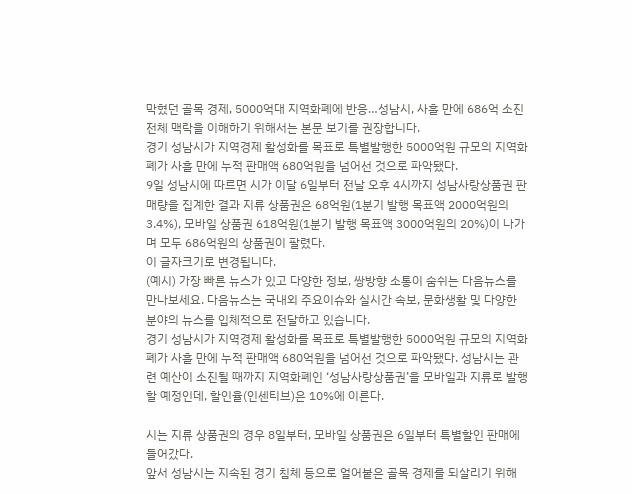막혔던 골목 경제, 5000억대 지역화폐에 반응…성남시, 사흘 만에 686억 소진
전체 맥락을 이해하기 위해서는 본문 보기를 권장합니다.
경기 성남시가 지역경제 활성화를 목표로 특별발행한 5000억원 규모의 지역화폐가 사흘 만에 누적 판매액 680억원을 넘어선 것으로 파악됐다.
9일 성남시에 따르면 시가 이달 6일부터 전날 오후 4시까지 성남사랑상품권 판매량을 집계한 결과 지류 상품권은 68억원(1분기 발행 목표액 2000억원의 3.4%), 모바일 상품권 618억원(1분기 발행 목표액 3000억원의 20%)이 나가며 모두 686억원의 상품권이 팔렸다.
이 글자크기로 변경됩니다.
(예시) 가장 빠른 뉴스가 있고 다양한 정보, 쌍방향 소통이 숨쉬는 다음뉴스를 만나보세요. 다음뉴스는 국내외 주요이슈와 실시간 속보, 문화생활 및 다양한 분야의 뉴스를 입체적으로 전달하고 있습니다.
경기 성남시가 지역경제 활성화를 목표로 특별발행한 5000억원 규모의 지역화폐가 사흘 만에 누적 판매액 680억원을 넘어선 것으로 파악됐다. 성남시는 관련 예산이 소진될 때까지 지역화폐인 ‘성남사랑상품권’을 모바일과 지류로 발행할 예정인데, 할인율(인센티브)은 10%에 이른다.

시는 지류 상품권의 경우 8일부터, 모바일 상품권은 6일부터 특별할인 판매에 들어갔다.
앞서 성남시는 지속된 경기 침체 등으로 얼어붙은 골목 경제를 되살리기 위해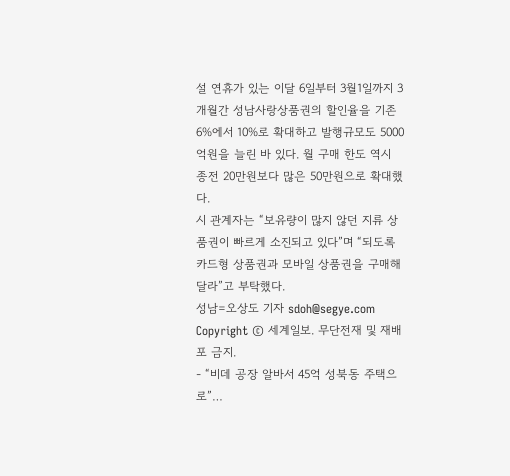설 연휴가 있는 이달 6일부터 3월1일까지 3개월간 성남사랑상품권의 할인율을 기존 6%에서 10%로 확대하고 발행규모도 5000억원을 늘린 바 있다. 월 구매 한도 역시 종전 20만원보다 많은 50만원으로 확대했다.
시 관계자는 “보유량이 많지 않던 지류 상품권이 빠르게 소진되고 있다”며 “되도록 카드형 상품권과 모바일 상품권을 구매해달라”고 부탁했다.
성남=오상도 기자 sdoh@segye.com
Copyright © 세계일보. 무단전재 및 재배포 금지.
- “비데 공장 알바서 45억 성북동 주택으로”…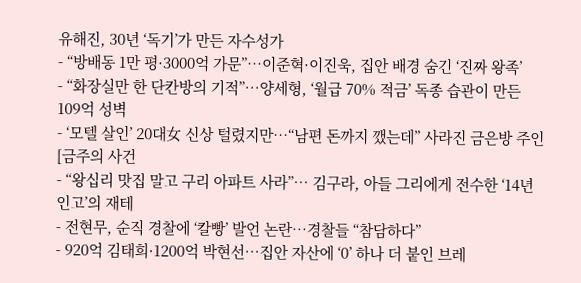유해진, 30년 ‘독기’가 만든 자수성가
- “방배동 1만 평·3000억 가문”…이준혁·이진욱, 집안 배경 숨긴 ‘진짜 왕족’
- “화장실만 한 단칸방의 기적”…양세형, ‘월급 70% 적금’ 독종 습관이 만든 109억 성벽
- ‘모텔 살인’ 20대女 신상 털렸지만…“남편 돈까지 깼는데” 사라진 금은방 주인 [금주의 사건
- “왕십리 맛집 말고 구리 아파트 사라”… 김구라, 아들 그리에게 전수한 ‘14년 인고’의 재테
- 전현무, 순직 경찰에 ‘칼빵’ 발언 논란…경찰들 “참담하다”
- 920억 김태희·1200억 박현선…집안 자산에 ‘0’ 하나 더 붙인 브레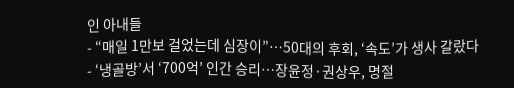인 아내들
- “매일 1만보 걸었는데 심장이”…50대의 후회, ‘속도’가 생사 갈랐다
- ‘냉골방’서 ‘700억’ 인간 승리…장윤정·권상우, 명절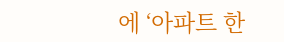에 ‘아파트 한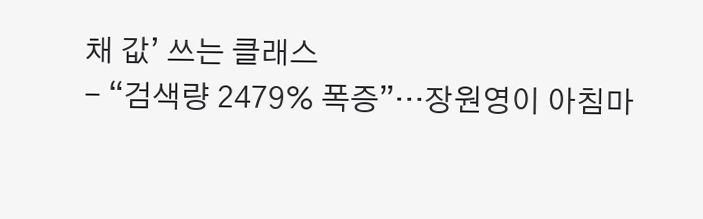채 값’ 쓰는 클래스
- “검색량 2479% 폭증”…장원영이 아침마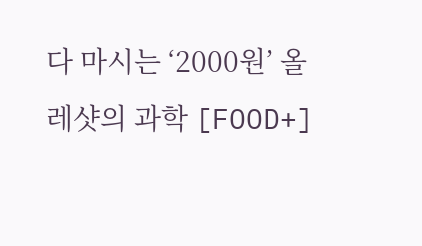다 마시는 ‘2000원’ 올레샷의 과학 [FOOD+]